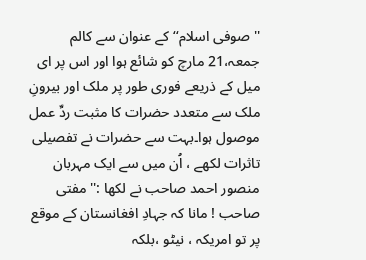'' صوفی اسلام‘‘کے عنوان سے کالم جمعہ،21 مارچ کو شائع ہوا اور اس پر ای میل کے ذریعے فوری طور پر ملک اور بیرونِ ملک سے متعدد حضرات کا مثبت ردِّ عمل موصول ہوا۔بہت سے حضرات نے تفصیلی تاثرات لکھے ، اُن میں سے ایک مہربان منصور احمد صاحب نے لکھا :'' مفتی صاحب ! مانا کہ جہادِ افغانستان کے موقع پر تو امریکہ ، نیٹو ،بلکہ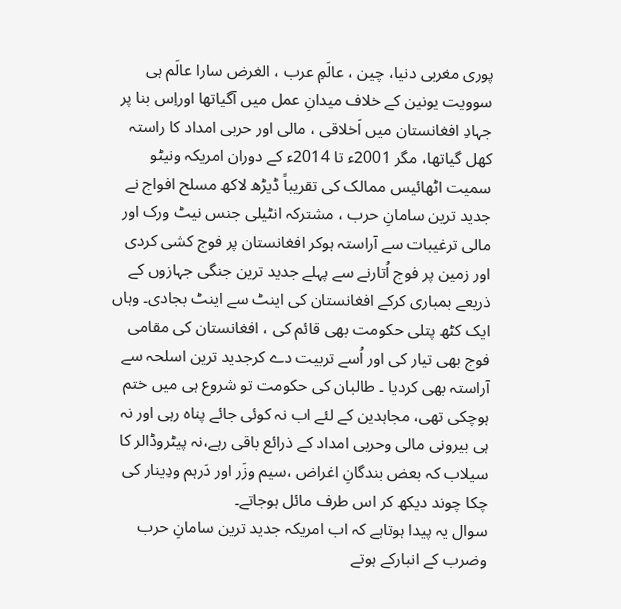پوری مغربی دنیا، چین ، عالَمِ عرب ، الغرض سارا عالَم ہی سوویت یونین کے خلاف میدانِ عمل میں آگیاتھا اوراِس بنا پر جہادِ افغانستان میں اَخلاقی ، مالی اور حربی امداد کا راستہ کھل گیاتھا، مگر 2001ء تا 2014ء کے دوران امریکہ ونیٹو سمیت اٹھائیس ممالک کی تقریباً ڈیڑھ لاکھ مسلح افواج نے جدید ترین سامانِ حرب ، مشترکہ انٹیلی جنس نیٹ ورک اور مالی ترغیبات سے آراستہ ہوکر افغانستان پر فوج کشی کردی اور زمین پر فوج اُتارنے سے پہلے جدید ترین جنگی جہازوں کے ذریعے بمباری کرکے افغانستان کی اینٹ سے اینٹ بجادی۔ وہاں ایک کٹھ پتلی حکومت بھی قائم کی ، افغانستان کی مقامی فوج بھی تیار کی اور اُسے تربیت دے کرجدید ترین اسلحہ سے آراستہ بھی کردیا ۔ طالبان کی حکومت تو شروع ہی میں ختم ہوچکی تھی، مجاہدین کے لئے اب نہ کوئی جائے پناہ رہی اور نہ ہی بیرونی مالی وحربی امداد کے ذرائع باقی رہے،نہ پیٹروڈالر کا سیلاب کہ بعض بندگانِ اغراض ،سیم وزَر اور دَرہم ودِینار کی چکا چوند دیکھ کر اس طرف مائل ہوجاتے۔
سوال یہ پیدا ہوتاہے کہ اب امریکہ جدید ترین سامانِ حرب وضرب کے انبارکے ہوتے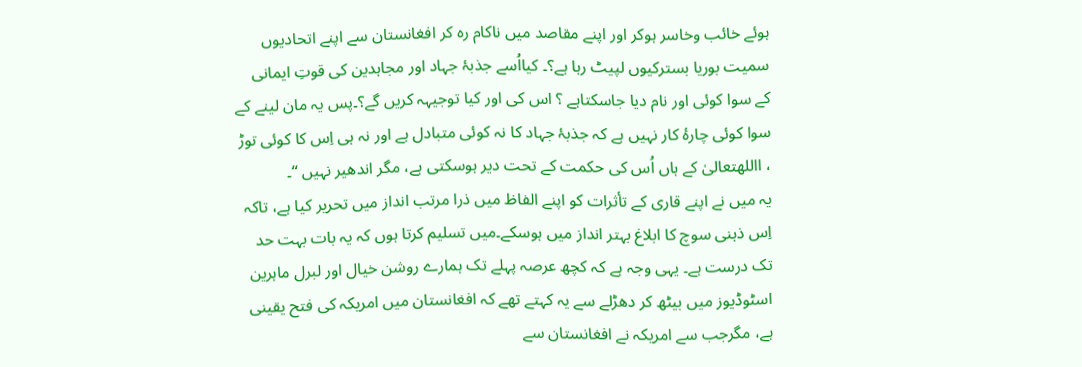ہوئے خائب وخاسر ہوکر اور اپنے مقاصد میں ناکام رہ کر افغانستان سے اپنے اتحادیوں سمیت بوریا بسترکیوں لپیٹ رہا ہے؟۔ کیااُسے جذبۂ جہاد اور مجاہدین کی قوتِ ایمانی کے سوا کوئی اور نام دیا جاسکتاہے ؟ اس کی اور کیا توجیہہ کریں گے؟۔پس یہ مان لینے کے سوا کوئی چارۂ کار نہیں ہے کہ جذبۂ جہاد کا نہ کوئی متبادل ہے اور نہ ہی اِس کا کوئی توڑ ، االلهتعالیٰ کے ہاں اُس کی حکمت کے تحت دیر ہوسکتی ہے، مگر اندھیر نہیں ‘‘۔
یہ میں نے اپنے قاری کے تأثرات کو اپنے الفاظ میں ذرا مرتب انداز میں تحریر کیا ہے، تاکہ اِس ذہنی سوچ کا ابلاغ بہتر انداز میں ہوسکے۔میں تسلیم کرتا ہوں کہ یہ بات بہت حد تک درست ہے۔ یہی وجہ ہے کہ کچھ عرصہ پہلے تک ہمارے روشن خیال اور لبرل ماہرین اسٹوڈیوز میں بیٹھ کر دھڑلے سے یہ کہتے تھے کہ افغانستان میں امریکہ کی فتح یقینی ہے، مگرجب سے امریکہ نے افغانستان سے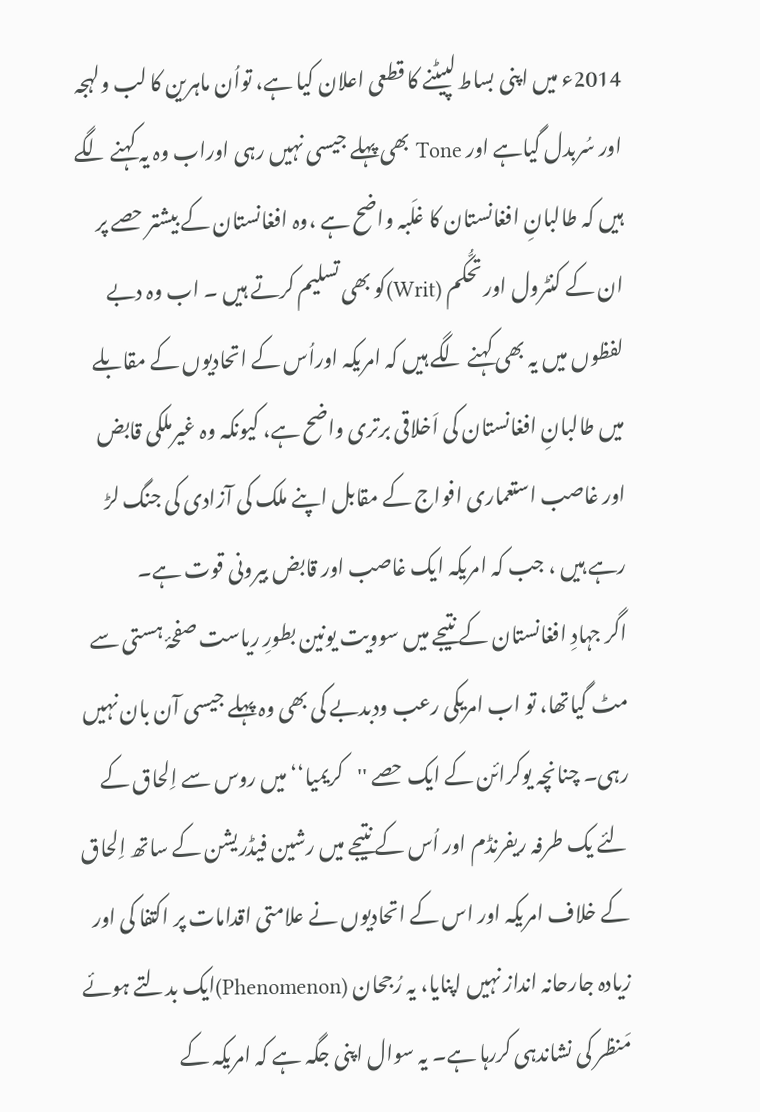2014ء میں اپنی بساط لپیٹنے کا قطعی اعلان کیا ہے، تواُن ماہرین کا لب ولہجہ اور سُربدل گیاہے اور Tone بھی پہلے جیسی نہیں رہی اوراب وہ یہ کہنے لگے ہیں کہ طالبانِ افغانستان کا غلَبہ واضح ہے ،وہ افغانستان کے بیشتر حصے پر ان کے کنٹرول اور تحکُّم (Writ)کو بھی تسلیم کرتے ہیں ۔ اب وہ دبے لفظوں میں یہ بھی کہنے لگے ہیں کہ امریکہ اوراُس کے اتحادیوں کے مقابلے میں طالبانِ افغانستان کی اَخلاقی برتری واضح ہے، کیونکہ وہ غیرملکی قابض اور غاصب استعماری افواج کے مقابل اپنے ملک کی آزادی کی جنگ لڑ رہے ہیں ، جب کہ امریکہ ایک غاصب اور قابض بیرونی قوت ہے۔
اگر جہادِ افغانستان کے نتیجے میں سوویت یونین بطورِ ریاست صفحۂ ہستی سے مٹ گیاتھا، تو اب امریکی رعب ودبدبے کی بھی وہ پہلے جیسی آن بان نہیں رہی۔ چنانچہ یوکرائن کے ایک حصے ''کریمیا‘‘میں روس سے اِلحاق کے لئے یک طرفہ ریفرنڈم اور اُس کے نتیجے میں رشین فیڈریشن کے ساتھ اِلحاق کے خلاف امریکہ اور اس کے اتحادیوں نے علامتی اقدامات پر اکتفا کی اور زیادہ جارحانہ انداز نہیں اپنایا، یہ رُجحان (Phenomenon)ایک بدلتے ہوئے مَنظر کی نشاندہی کررہا ہے۔ یہ سوال اپنی جگہ ہے کہ امریکہ کے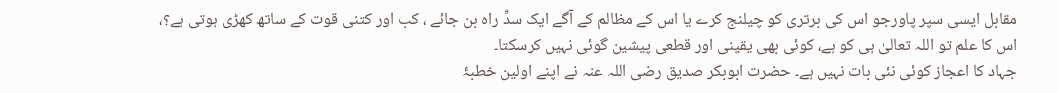مقابل ایسی سپر پاورجو اس کی برتری کو چیلنج کرے یا اس کے مظالم کے آگے ایک سدِّ راہ بن جائے ، کب اور کتنی قوت کے ساتھ کھڑی ہوتی ہے؟، اس کا علم تو اللہ تعالیٰ ہی کو ہے، کوئی بھی یقینی اور قطعی پیشین گوئی نہیں کرسکتا۔
جہاد کا اعجاز کوئی نئی بات نہیں ہے۔ حضرت ابوبکر صدیق رضی اللہ عنہ نے اپنے اولین خطبۂ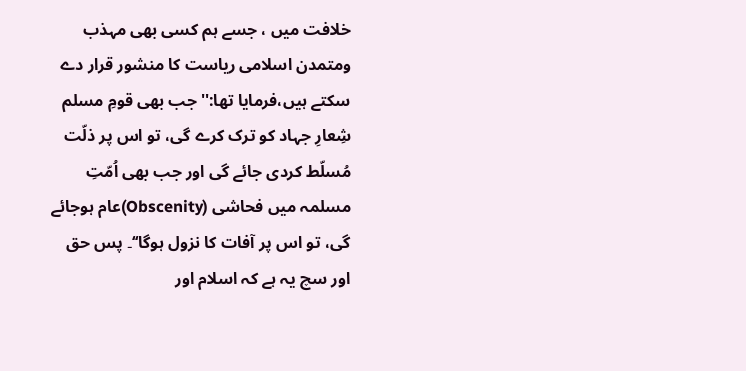خلافت میں ، جسے ہم کسی بھی مہذب ومتمدن اسلامی ریاست کا منشور قرار دے سکتے ہیں،فرمایا تھا:'' جب بھی قومِ مسلم شِعارِ جہاد کو ترک کرے گی، تو اس پر ذلّت مُسلّط کردی جائے گی اور جب بھی اُمّتِ مسلمہ میں فحاشی (Obscenity)عام ہوجائے گی، تو اس پر آفات کا نزول ہوگا‘‘۔ پس حق اور سچ یہ ہے کہ اسلام اور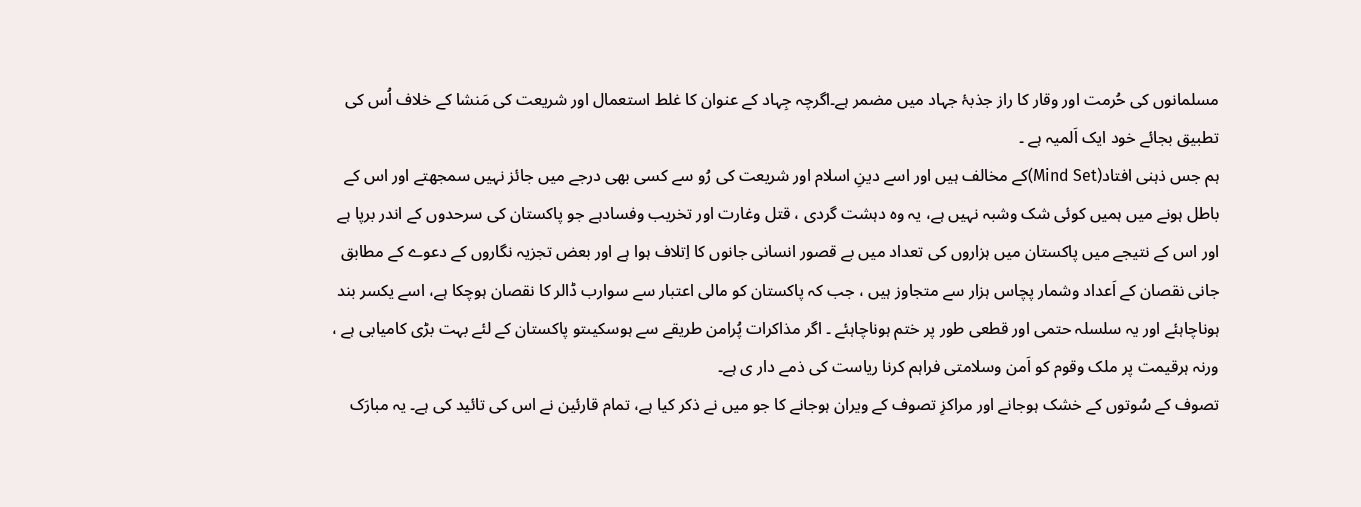مسلمانوں کی حُرمت اور وقار کا راز جذبۂ جہاد میں مضمر ہے۔اگرچہ جِہاد کے عنوان کا غلط استعمال اور شریعت کی مَنشا کے خلاف اُس کی تطبیق بجائے خود ایک اَلمیہ ہے ۔
ہم جس ذہنی افتاد(Mind Set)کے مخالف ہیں اور اسے دینِ اسلام اور شریعت کی رُو سے کسی بھی درجے میں جائز نہیں سمجھتے اور اس کے باطل ہونے میں ہمیں کوئی شک وشبہ نہیں ہے، یہ وہ دہشت گردی ، قتل وغارت اور تخریب وفسادہے جو پاکستان کی سرحدوں کے اندر برپا ہے اور اس کے نتیجے میں پاکستان میں ہزاروں کی تعداد میں بے قصور انسانی جانوں کا اِتلاف ہوا ہے اور بعض تجزیہ نگاروں کے دعوے کے مطابق جانی نقصان کے اَعداد وشمار پچاس ہزار سے متجاوز ہیں ، جب کہ پاکستان کو مالی اعتبار سے سوارب ڈالر کا نقصان ہوچکا ہے، اسے یکسر بند ہوناچاہئے اور یہ سلسلہ حتمی اور قطعی طور پر ختم ہوناچاہئے ۔ اگر مذاکرات پُرامن طریقے سے ہوسکیںتو پاکستان کے لئے بہت بڑی کامیابی ہے ، ورنہ ہرقیمت پر ملک وقوم کو اَمن وسلامتی فراہم کرنا ریاست کی ذمے دار ی ہے۔
تصوف کے سُوتوں کے خشک ہوجانے اور مراکزِ تصوف کے ویران ہوجانے کا جو میں نے ذکر کیا ہے، تمام قارئین نے اس کی تائید کی ہے۔ یہ مبارَک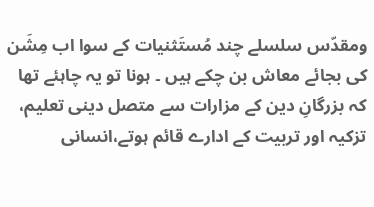ومقدّس سلسلے چند مُستَثنیات کے سوا اب مِشَن کی بجائے معاش بن چکے ہیں ۔ ہونا تو یہ چاہئے تھا کہ بزرگانِ دین کے مزارات سے متصل دینی تعلیم، تزکیہ اور تربیت کے ادارے قائم ہوتے،انسانی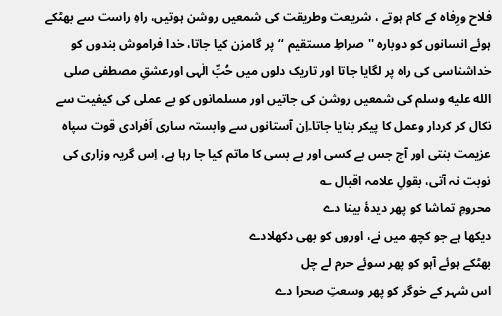فلاح ورِفاہ کے کام ہوتے ، شریعت وطریقت کی شمعیں روشن ہوتیں، راہِ راست سے بھٹکے ہوئے انسانوں کو دوبارہ ''صراطِ مستقیم ‘‘پر گامزن کیا جاتا، خدا فراموش بندوں کو خداشناسی کی راہ پر لگایا جاتا اور تاریک دلوں میں حُبِّ الٰہی اورعشقِ مصطفی صلى الله عليه وسلم کی شمعیں روشن کی جاتیں اور مسلمانوں کو بے عملی کی کیفیت سے نکال کر کردار وعمل کا پیکر بنایا جاتا۔اِن آستانوں سے وابستہ ساری اَفرادی قوت سپاہ عزیمت بنتی اور آج جس بے کسی اور بے بسی کا ماتم کیا جا رہا ہے، اِس گریہ وزاری کی نوبت نہ آتی، بقولِ علامہ اقبال ؎
محرومِ تماشا کو پھر دیدۂ بینا دے
دیکھا ہے جو کچھ میں نے، اوروں کو بھی دکھلادے
بھٹکے ہوئے آہو کو پھر سوئے حرم لے چل
اس شہر کے خوگر کو پھر وسعتِ صحرا دے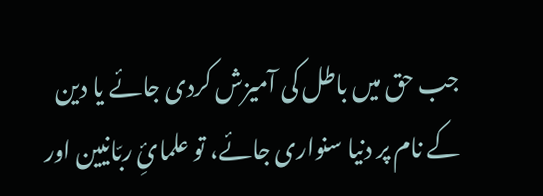جب حق میں باطل کی آمیزش کردی جائے یا دین کے نام پر دنیا سنواری جائے، تو علمائِ ربّانیین اور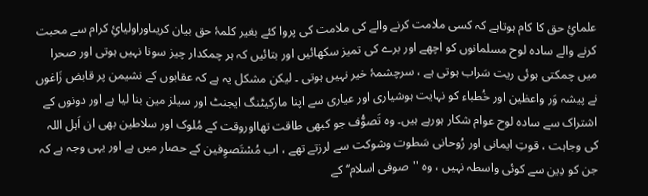علمائِ حق کا کام ہوتاہے کہ کسی ملامت کرنے والے کی ملامت کی پروا کئے بغیر کلمۂ حق بیان کریںاوراولیائِ کرام سے محبت کرنے والے سادہ لوح مسلمانوں کو اچھے اور برے کی تمیز سکھائیں اور بتائیں کہ ہر چمکدار چیز سونا نہیں ہوتی اور صحرا میں چمکتی ہوئی ریت سَراب ہوتی ہے ، سرچشمۂ خیر نہیں ہوتی ۔ لیکن مشکل یہ ہے کہ عقابوں کے نشیمن پر قابض زَاغوں نے پیشہ وَر واعظین اور خُطباء کو نہایت ہوشیاری اور عیاری سے اپنا مارکیٹنگ ایجنٹ اور سیلز مین بنا لیا ہے اور دونوں کے اشتراک سے سادہ لوح عوام شکار ہورہے ہیں۔ وہ تَصوُّف جو کبھی طاقت تھااوروقت کے مُلوک اور سلاطین بھی ان اَہل اللہ کی وجاہت ، قوتِ ایمانی اور رُوحانی سَطوت وشوکت سے لرزتے تھے ، اب مُسْتَصوِفین کے حصار میں ہے اور یہی وجہ ہے کہ جن کو دِین سے کوئی واسطہ نہیں ، وہ ''صوفی اسلام‘‘ کے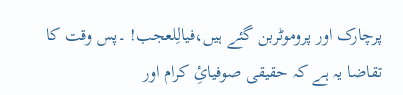پرچارک اور پروموٹربن گئے ہیں،فیالِلعجب! ۔پس وقت کا تقاضا یہ ہے کہ حقیقی صوفیائِ کرام اور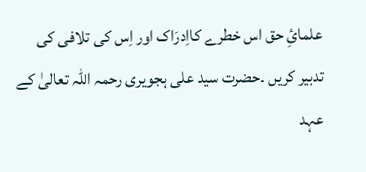علمائِ حق اس خطرے کااِدرَاک اور اِس کی تلافی کی تدبیر کریں ۔حضرت سید علی ہجویری رحمہ اللہ تعالیٰ کے عہد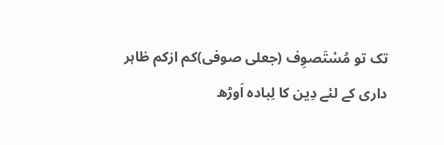تک تو مُسْتَصوِف (جعلی صوفی)کم ازکم ظاہر داری کے لئے دِین کا لِبادہ اَوڑھ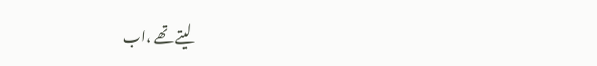لیتے تھے ،اب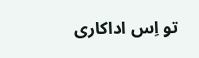تو اِس اداکاری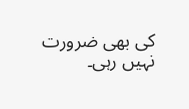کی بھی ضرورت نہیں رہی۔